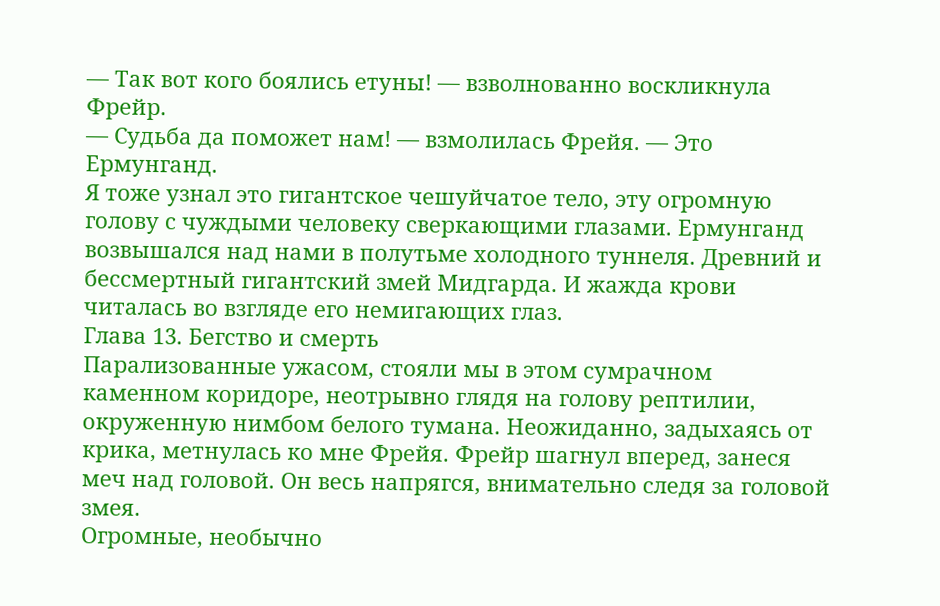— Так вот кого боялись етуны! — взволнованно воскликнула Фрейр.
— Судьба да поможет нам! — взмолилась Фрейя. — Это Ермунганд.
Я тоже узнал это гигантское чешуйчатое тело, эту огромную голову с чуждыми человеку сверкающими глазами. Ермунганд возвышался над нами в полутьме холодного туннеля. Древний и бессмертный гигантский змей Мидгарда. И жажда крови читалась во взгляде его немигающих глаз.
Глава 13. Бегство и смерть
Парализованные ужасом, стояли мы в этом сумрачном каменном коридоре, неотрывно глядя на голову рептилии, окруженную нимбом белого тумана. Неожиданно, задыхаясь от крика, метнулась ко мне Фрейя. Фрейр шагнул вперед, занеся меч над головой. Он весь напрягся, внимательно следя за головой змея.
Огромные, необычно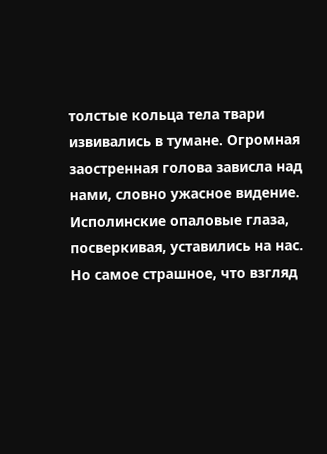толстые кольца тела твари извивались в тумане. Огромная заостренная голова зависла над нами, словно ужасное видение. Исполинские опаловые глаза, посверкивая, уставились на нас.
Но самое страшное, что взгляд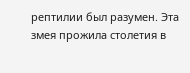рептилии был разумен. Эта змея прожила столетия в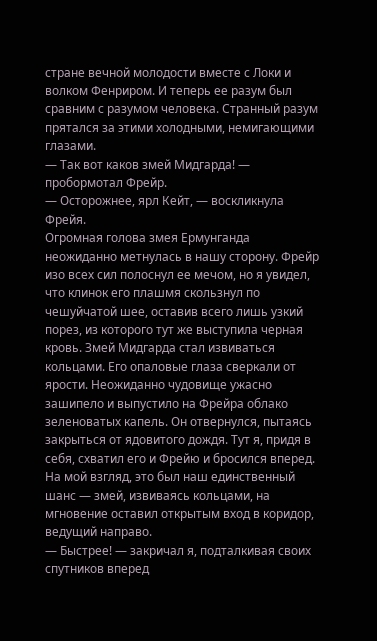стране вечной молодости вместе с Локи и волком Фенриром. И теперь ее разум был сравним с разумом человека. Странный разум прятался за этими холодными, немигающими глазами.
— Так вот каков змей Мидгарда! — пробормотал Фрейр.
— Осторожнее, ярл Кейт, — воскликнула Фрейя.
Огромная голова змея Ермунганда неожиданно метнулась в нашу сторону. Фрейр изо всех сил полоснул ее мечом, но я увидел, что клинок его плашмя скользнул по чешуйчатой шее, оставив всего лишь узкий порез, из которого тут же выступила черная кровь. Змей Мидгарда стал извиваться кольцами. Его опаловые глаза сверкали от ярости. Неожиданно чудовище ужасно зашипело и выпустило на Фрейра облако зеленоватых капель. Он отвернулся, пытаясь закрыться от ядовитого дождя. Тут я, придя в себя, схватил его и Фрейю и бросился вперед. На мой взгляд, это был наш единственный шанс — змей, извиваясь кольцами, на мгновение оставил открытым вход в коридор, ведущий направо.
— Быстрее! — закричал я, подталкивая своих спутников вперед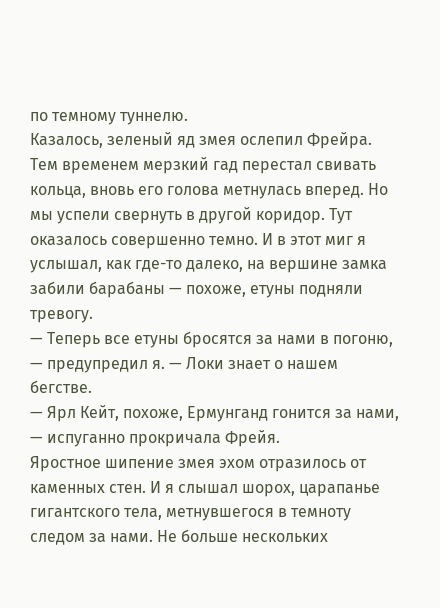по темному туннелю.
Казалось, зеленый яд змея ослепил Фрейра. Тем временем мерзкий гад перестал свивать кольца, вновь его голова метнулась вперед. Но мы успели свернуть в другой коридор. Тут оказалось совершенно темно. И в этот миг я услышал, как где-то далеко, на вершине замка забили барабаны — похоже, етуны подняли тревогу.
— Теперь все етуны бросятся за нами в погоню, — предупредил я. — Локи знает о нашем бегстве.
— Ярл Кейт, похоже, Ермунганд гонится за нами, — испуганно прокричала Фрейя.
Яростное шипение змея эхом отразилось от каменных стен. И я слышал шорох, царапанье гигантского тела, метнувшегося в темноту следом за нами. Не больше нескольких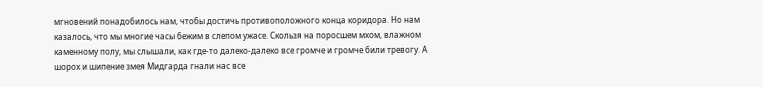мгновений понадобилось нам, чтобы достичь противоположного конца коридора. Но нам казалось, что мы многие часы бежим в слепом ужасе. Скользя на поросшем мхом, влажном каменному полу, мы слышали, как где-то далеко-далеко все громче и громче били тревогу. А шорох и шипение змея Мидгарда гнали нас все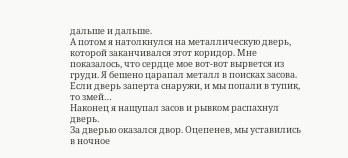дальше и дальше.
А потом я натолкнулся на металлическую дверь, которой заканчивался этот коридор. Мне показалось, что сердце мое вот-вот вырвется из груди. Я бешено царапал металл в поисках засова. Если дверь заперта снаружи, и мы попали в тупик, то змей…
Наконец я нащупал засов и рывком распахнул дверь.
За дверью оказался двор. Оцепенев, мы уставились в ночное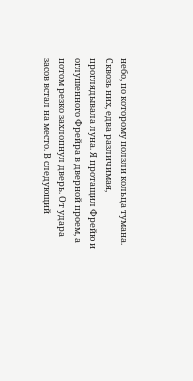небо, по которому ползли кольца тумана. Сквозь них, едва различимая, проглядывала луна. Я протащил Фрейю и оглушенного Фрейра в дверной проем, а потом резко захлопнул дверь. От удара засов встал на место. В следующий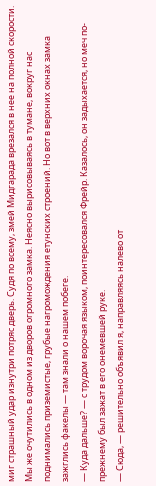миг страшный удар изнутри потряс дверь. Судя по всему, змей Мидгарада врезался в нее на полной скорости.
Мы же очутились в одном из дворов огромного замка. Неясно вырисовываясь в тумане, вокруг нас поднимались приземистые, грубые нагромождения етунских строений. Но вот в верхних окнах замка зажглись факелы — там знали о нашем побеге.
— Куда дальше? — с трудом ворочая языком, поинтересовался Фрейр. Казалось, он задыхается, но меч по-прежнему был зажат в его онемевшей руке.
— Сюда, — решительно объявил я, направляясь налево от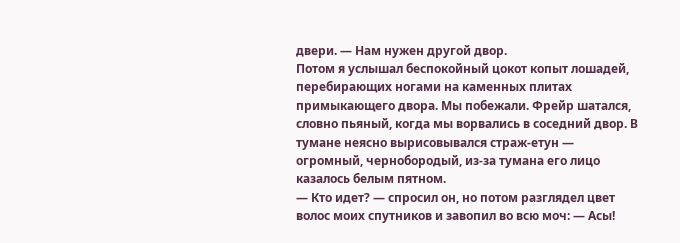двери. — Нам нужен другой двор.
Потом я услышал беспокойный цокот копыт лошадей, перебирающих ногами на каменных плитах примыкающего двора. Мы побежали. Фрейр шатался, словно пьяный, когда мы ворвались в соседний двор. В тумане неясно вырисовывался страж-етун — огромный, чернобородый, из-за тумана его лицо казалось белым пятном.
— Кто идет? — спросил он, но потом разглядел цвет волос моих спутников и завопил во всю моч: — Асы!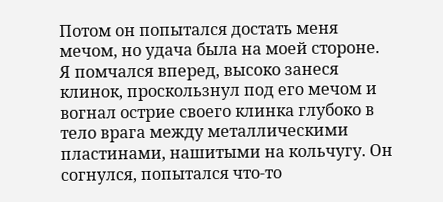Потом он попытался достать меня мечом, но удача была на моей стороне.
Я помчался вперед, высоко занеся клинок, проскользнул под его мечом и вогнал острие своего клинка глубоко в тело врага между металлическими пластинами, нашитыми на кольчугу. Он согнулся, попытался что-то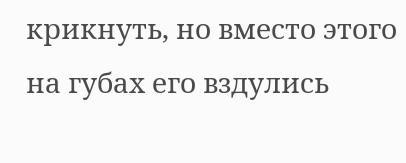крикнуть, но вместо этого на губах его вздулись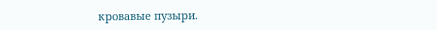кровавые пузыри.